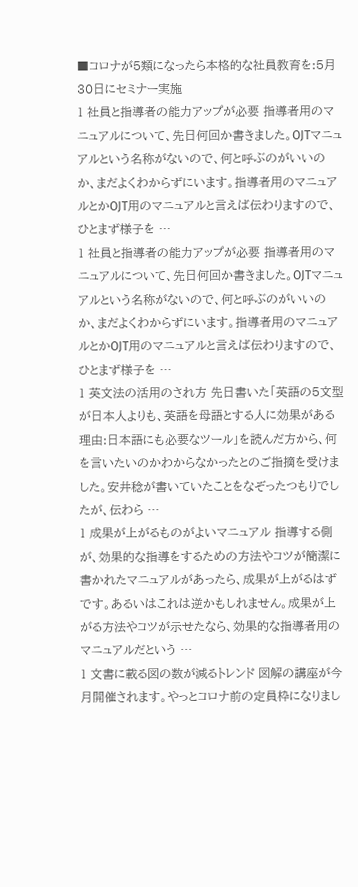■コロナが5類になったら本格的な社員教育を:5月30日にセミナー実施
1 社員と指導者の能力アップが必要 指導者用のマニュアルについて、先日何回か書きました。OJTマニュアルという名称がないので、何と呼ぶのがいいのか、まだよくわからずにいます。指導者用のマニュアルとかOJT用のマニュアルと言えば伝わりますので、ひとまず様子を …
1 社員と指導者の能力アップが必要 指導者用のマニュアルについて、先日何回か書きました。OJTマニュアルという名称がないので、何と呼ぶのがいいのか、まだよくわからずにいます。指導者用のマニュアルとかOJT用のマニュアルと言えば伝わりますので、ひとまず様子を …
1 英文法の活用のされ方 先日書いた「英語の5文型が日本人よりも、英語を母語とする人に効果がある理由:日本語にも必要なツール」を読んだ方から、何を言いたいのかわからなかったとのご指摘を受けました。安井稔が書いていたことをなぞったつもりでしたが、伝わら …
1 成果が上がるものがよいマニュアル 指導する側が、効果的な指導をするための方法やコツが簡潔に書かれたマニュアルがあったら、成果が上がるはずです。あるいはこれは逆かもしれません。成果が上がる方法やコツが示せたなら、効果的な指導者用のマニュアルだという …
1 文書に載る図の数が減るトレンド 図解の講座が今月開催されます。やっとコロナ前の定員枠になりまし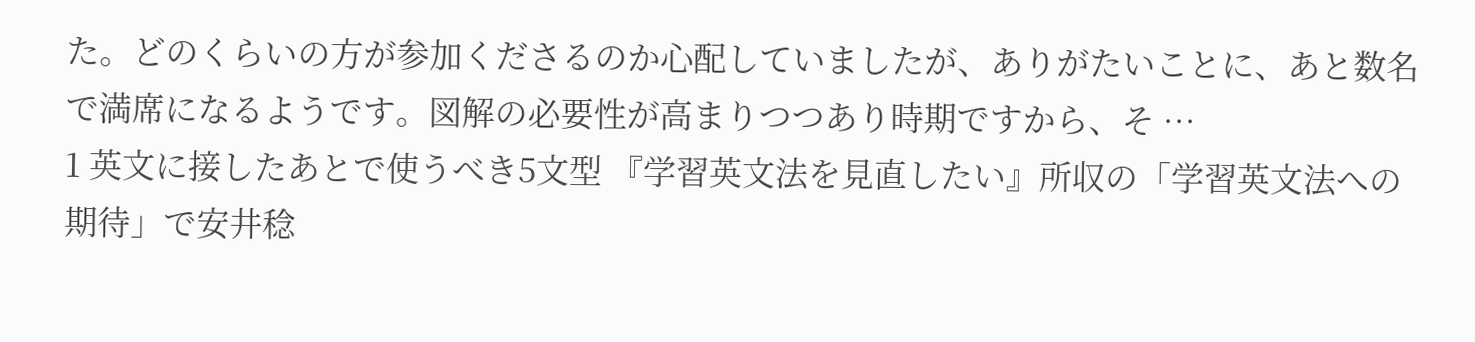た。どのくらいの方が参加くださるのか心配していましたが、ありがたいことに、あと数名で満席になるようです。図解の必要性が高まりつつあり時期ですから、そ …
1 英文に接したあとで使うべき5文型 『学習英文法を見直したい』所収の「学習英文法への期待」で安井稔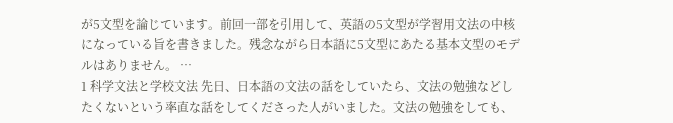が5文型を論じています。前回一部を引用して、英語の5文型が学習用文法の中核になっている旨を書きました。残念ながら日本語に5文型にあたる基本文型のモデルはありません。 …
1 科学文法と学校文法 先日、日本語の文法の話をしていたら、文法の勉強などしたくないという率直な話をしてくださった人がいました。文法の勉強をしても、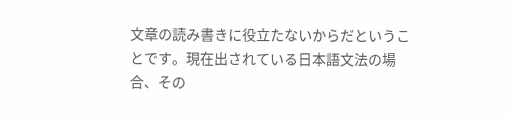文章の読み書きに役立たないからだということです。現在出されている日本語文法の場合、その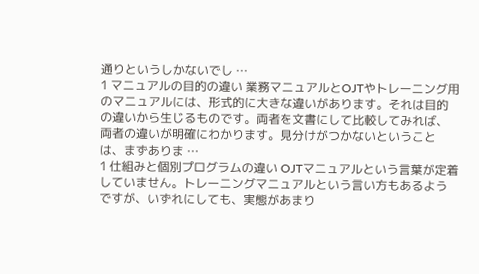通りというしかないでし …
1 マニュアルの目的の違い 業務マニュアルとOJTやトレーニング用のマニュアルには、形式的に大きな違いがあります。それは目的の違いから生じるものです。両者を文書にして比較してみれば、両者の違いが明確にわかります。見分けがつかないということは、まずありま …
1 仕組みと個別プログラムの違い OJTマニュアルという言葉が定着していません。トレーニングマニュアルという言い方もあるようですが、いずれにしても、実態があまり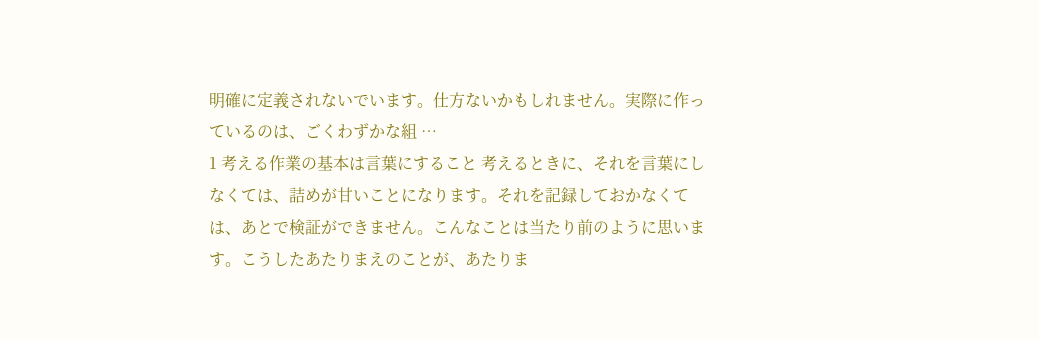明確に定義されないでいます。仕方ないかもしれません。実際に作っているのは、ごくわずかな組 …
1 考える作業の基本は言葉にすること 考えるときに、それを言葉にしなくては、詰めが甘いことになります。それを記録しておかなくては、あとで検証ができません。こんなことは当たり前のように思います。こうしたあたりまえのことが、あたりま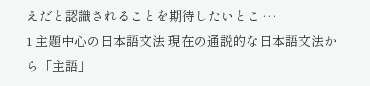えだと認識されることを期待したいとこ …
1 主題中心の日本語文法 現在の通説的な日本語文法から「主語」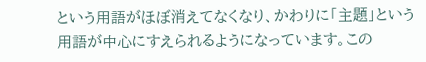という用語がほぼ消えてなくなり、かわりに「主題」という用語が中心にすえられるようになっています。この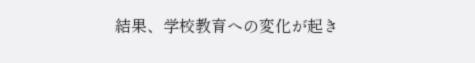結果、学校教育への変化が起き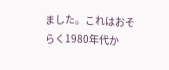ました。これはおそらく1980年代か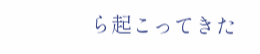ら起こってきた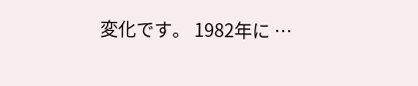変化です。 1982年に …